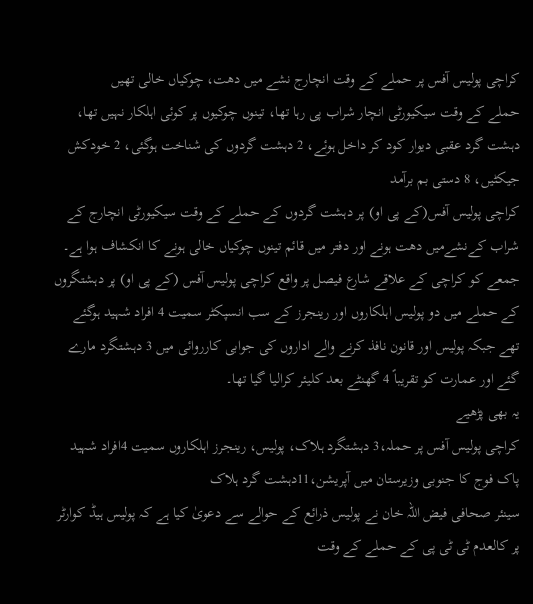کراچی پولیس آفس پر حملے کے وقت انچارج نشے میں دھت، چوکیاں خالی تھیں
حملے کے وقت سیکیورٹی انچار شراب پی رہا تھا، تینوں چوکیوں پر کوئی اہلکار نہیں تھا، دہشت گرد عقبی دیوار کود کر داخل ہوئے، 2 دہشت گردوں کی شناخت ہوگئی، 2 خودکش جیکٹیں، 8 دستی بم برآمد
کراچی پولیس آفس(کے پی او) پر دہشت گردوں کے حملے کے وقت سیکیورٹی انچارج کے شراب کےنشےمیں دھت ہونے اور دفتر میں قائم تینوں چوکیاں خالی ہونے کا انکشاف ہوا ہے۔
جمعے کو کراچی کے علاقے شارع فیصل پر واقع کراچی پولیس آفس (کے پی او) پر دہشتگروں کے حملے میں دو پولیس اہلکاروں اور رینجرز کے سب انسپکٹر سمیت 4 افراد شہید ہوگئے تھے جبکہ پولیس اور قانون نافذ کرنے والے اداروں کی جوابی کارروائی میں 3 دہشتگرد مارے گئے اور عمارت کو تقریباً 4 گھنٹے بعد کلیئر کرالیا گیا تھا۔
یہ بھی پڑھیے
کراچی پولیس آفس پر حملہ،3 دہشتگرد ہلاک، پولیس، رینجرز اہلکاروں سمیت 4افراد شہید
پاک فوج کا جنوبی وزیرستان میں آپریشن،11دہشت گرد ہلاک
سینئر صحافی فیض اللہ خان نے پولیس ذرائع کے حوالے سے دعویٰ کیا ہے کہ پولیس ہیڈ کوارٹر پر کالعدم ٹی ٹی پی کے حملے کے وقت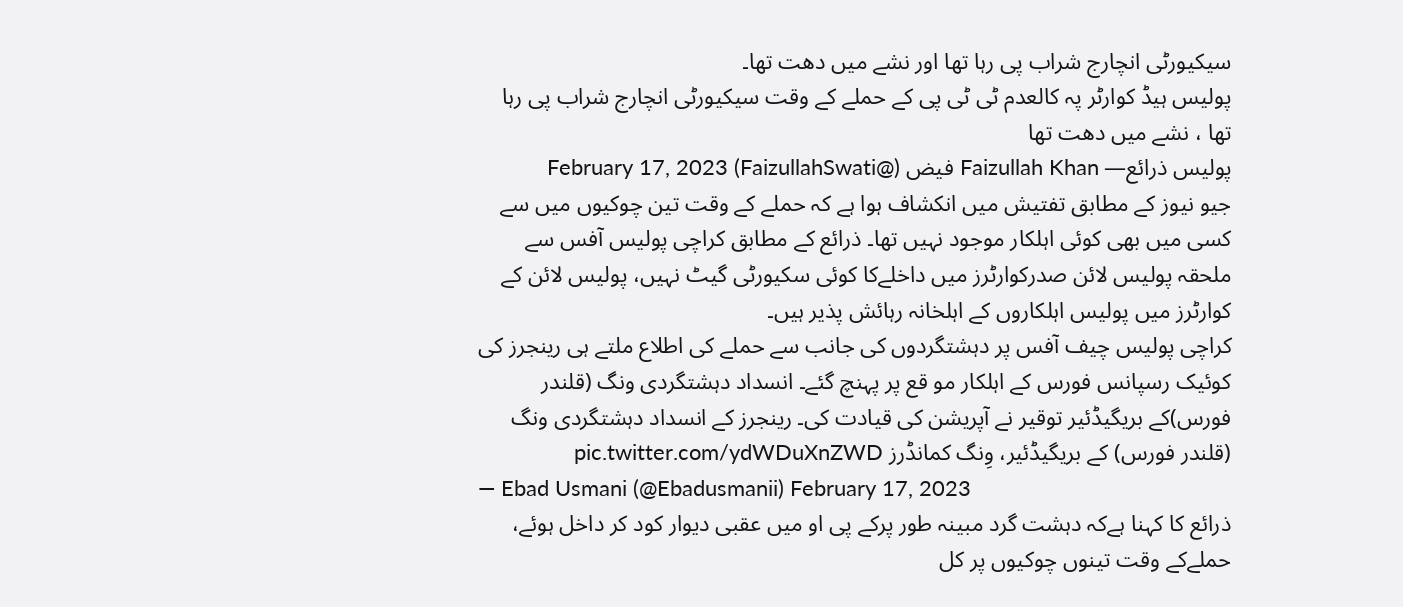سیکیورٹی انچارج شراب پی رہا تھا اور نشے میں دھت تھا۔
پولیس ہیڈ کوارٹر پہ کالعدم ٹی ٹی پی کے حملے کے وقت سیکیورٹی انچارج شراب پی رہا تھا ، نشے میں دھت تھا
پولیس ذرائع— Faizullah Khan فیض (@FaizullahSwati) February 17, 2023
جیو نیوز کے مطابق تفتیش میں انکشاف ہوا ہے کہ حملے کے وقت تین چوکیوں میں سے کسی میں بھی کوئی اہلکار موجود نہیں تھا۔ ذرائع کے مطابق کراچی پولیس آفس سے ملحقہ پولیس لائن صدرکوارٹرز میں داخلےکا کوئی سکیورٹی گیٹ نہیں، پولیس لائن کے کوارٹرز میں پولیس اہلکاروں کے اہلخانہ رہائش پذیر ہیں۔
کراچی پولیس چیف آفس پر دہشتگردوں کی جانب سے حملے کی اطلاع ملتے ہی رینجرز کی کوئیک رسپانس فورس کے اہلکار مو قع پر پہنچ گئے۔ انسداد دہشتگردی ونگ (قلندر فورس)کے بریگیڈئیر توقیر نے آپریشن کی قیادت کی۔ رینجرز کے انسداد دہشتگردی ونگ (قلندر فورس) کے بریگیڈئیر، وِنگ کمانڈرز pic.twitter.com/ydWDuXnZWD
— Ebad Usmani (@Ebadusmanii) February 17, 2023
ذرائع کا کہنا ہےکہ دہشت گرد مبینہ طور پرکے پی او میں عقبی دیوار کود کر داخل ہوئے، حملےکے وقت تینوں چوکیوں پر کل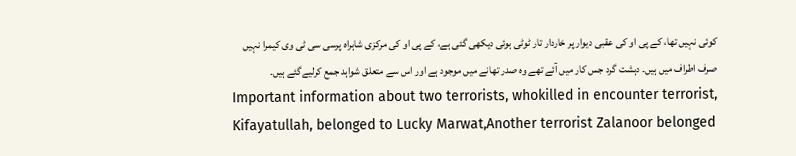کوئی نہیں تھا، کے پی او کی عقبی دیوار پر خاردار تار ٹوٹی ہوئی دیکھی گئی ہے، کے پی او کی مرکزی شاہراہ پرسی سی ٹی وی کیمرا نہیں صرف اطراف میں ہیں۔ دہشت گرد جس کار میں آئے تھے وہ صدر تھانے میں موجود ہے اور اس سے متعلق شواہد جمع کرلیےگئے ہیں۔
Important information about two terrorists, whokilled in encounter terrorist, Kifayatullah, belonged to Lucky Marwat,Another terrorist Zalanoor belonged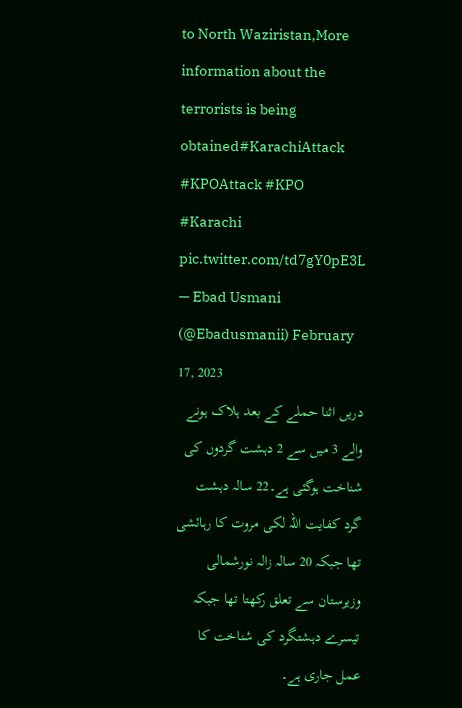to North Waziristan,More information about the terrorists is being obtained#KarachiAttack #KPOAttack #KPO #Karachi pic.twitter.com/td7gY0pE3L
— Ebad Usmani (@Ebadusmanii) February 17, 2023
دریں اثنا حملے کے بعد ہلاک ہونے والے 3 میں سے 2 دہشت گردوں کی شناخت ہوگئی ہے۔22 سالہ دہشت گرد کفایت اللہ لکی مروت کا رہائشی تھا جبکہ 20 سالہ زالہ نورشمالی وزیرستان سے تعلق رکھتا تھا جبکہ تیسرے دہشتگرد کی شناخت کا عمل جاری ہے۔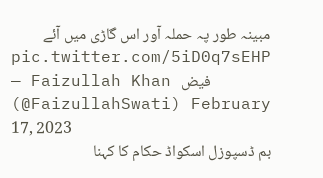مبینہ طور پہ حملہ آور اس گاڑی میں آئے pic.twitter.com/5iD0q7sEHP
— Faizullah Khan فیض (@FaizullahSwati) February 17, 2023
بم ڈسپوزل اسکواڈ حکام کا کہنا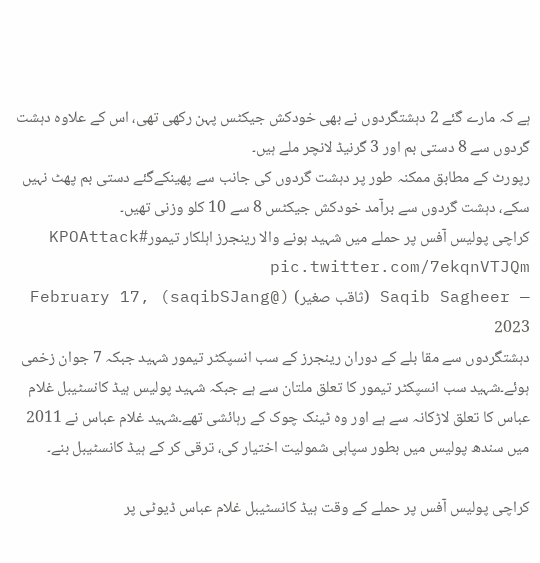ہے کہ مارے گئے 2 دہشتگردوں نے بھی خودکش جیکٹس پہن رکھی تھی، اس کے علاوہ دہشت گردوں سے 8 دستی بم اور 3 گرنیڈ لانچر ملے ہیں۔
رپورٹ کے مطابق ممکنہ طور پر دہشت گردوں کی جانب سے پھینکےگئے دستی بم پھٹ نہیں سکے، دہشت گردوں سے برآمد خودکش جیکٹس 8 سے 10 کلو وزنی تھیں۔
کراچی پولیس آفس پر حملے میں شہید ہونے والا رینجرز اہلکار تیمور#KPOAttack pic.twitter.com/7ekqnVTJQm
— Saqib Sagheer (ثاقب صغیر) (@saqibSJang) February 17, 2023
دہشتگردوں سے مقا بلے کے دوران رینجرز کے سب انسپکٹر تیمور شہید جبکہ 7 جوان زخمی ہوئے۔شہید سب انسپکٹر تیمور کا تعلق ملتان سے ہے جبکہ شہید پولیس ہیڈ کانسٹیبل غلام عباس کا تعلق لاڑکانہ سے ہے اور وہ ٹینک چوک کے رہائشی تھے۔شہید غلام عباس نے 2011 میں سندھ پولیس میں بطور سپاہی شمولیت اختیار کی، ترقی کر کے ہیڈ کانسٹیبل بنے۔

کراچی پولیس آفس پر حملے کے وقت ہیڈ کانسٹیبل غلام عباس ڈیوٹی پر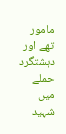مامور تھے اور دہشتگرد حملے میں شہید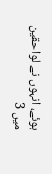ہوئے، انہوں نے لواحقین میں 3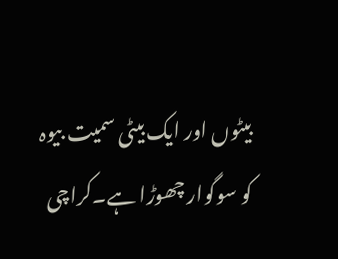بیٹوں اور ایک بیٹی سمیت بیوہ کو سوگوار چھوڑا ہے۔کراچی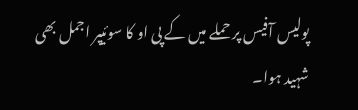پولیس آفیس پر حملے میں کے پی او کا سوئیپر اجمل بھی شہید ہوا۔